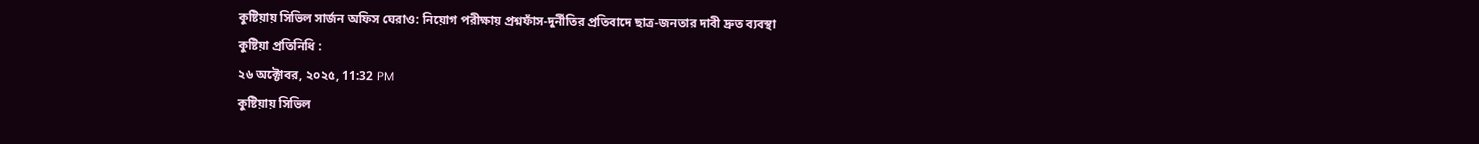কুষ্টিয়ায় সিভিল সার্জন অফিস ঘেরাও: নিয়োগ পরীক্ষায় প্রশ্নফাঁস-দুর্নীতির প্রতিবাদে ছাত্র-জনতার দাবী দ্রুত ব্যবস্থা
কুষ্টিয়া প্রতিনিধি :
২৬ অক্টোবর, ২০২৫, 11:32 PM
কুষ্টিয়ায় সিভিল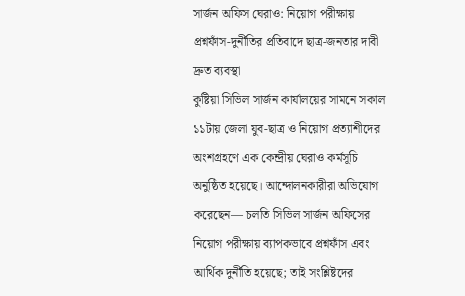সার্জন অফিস ঘেরাও: নিয়োগ পরীক্ষায় প্রশ্নফাঁস-দুর্নীতির প্রতিবাদে ছাত্র-জনতার দাবী দ্রুত ব্যবস্থা
কুষ্টিয়া সিভিল সার্জন কার্যালয়ের সামনে সকাল ১১টায় জেলা যুব-ছাত্র ও নিয়োগ প্রত্যাশীদের অংশগ্রহণে এক কেন্দ্রীয় ঘেরাও কর্মসূচি অনুষ্ঠিত হয়েছে। আন্দোলনকারীরা অভিযোগ করেছেন— চলতি সিভিল সার্জন অফিসের নিয়োগ পরীক্ষায় ব্যাপকভাবে প্রশ্নফাঁস এবং আর্থিক দুর্নীতি হয়েছে; তাই সংশ্লিষ্টদের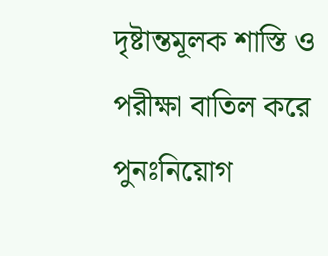দৃষ্টান্তমূলক শাস্তি ও পরীক্ষা বাতিল করে পুনঃনিয়োগ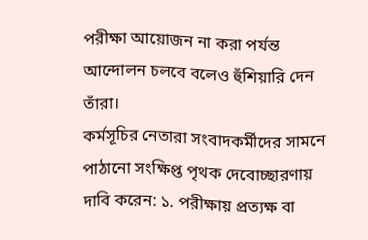পরীক্ষা আয়োজন না করা পর্যন্ত আন্দোলন চলবে বলেও হুঁশিয়ারি দেন তাঁরা।
কর্মসূচির নেতারা সংবাদকর্মীদের সামনে পাঠানো সংক্ষিপ্ত পৃথক দেবোচ্ছারণায় দাবি করেন: ১. পরীক্ষায় প্রত্যক্ষ বা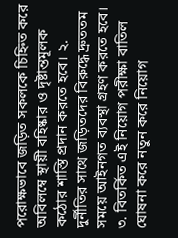পরোক্ষভাবে জড়িত সকলকে চিহ্নিত করে অবিলম্বে স্থায়ী বহিষ্কার ও দৃষ্টান্তমূলক কঠোর শাস্তি প্রদান করতে হবে। ২. দুর্নীতির সাথে জড়িতদের বিরুদ্ধে দ্রুততম সময়ে আইনগত ব্যবস্থা গ্রহণ করতে হবে।
৩. বিতর্কিত এই নিয়োগ পরীক্ষা বাতিল ঘোষনা করে নতুন করে নিয়োগ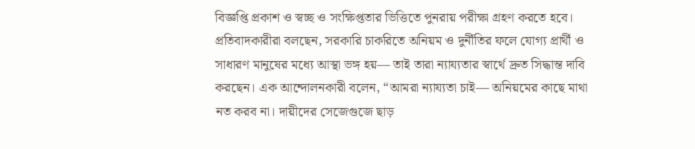বিজ্ঞপ্তি প্রকাশ ও স্বচ্ছ ও সংক্ষিপ্ততার ভিত্তিতে পুনরায় পরীক্ষা গ্রহণ করতে হবে।
প্রতিবাদকারীরা বলছেন, সরকারি চাকরিতে অনিয়ম ও দুর্নীতির ফলে যোগ্য প্রার্থী ও সাধারণ মানুষের মধ্যে আস্থা ভঙ্গ হয়— তাই তারা ন্যায্যতার স্বার্থে দ্রুত সিদ্ধান্ত দাবি করছেন। এক আন্দোলনকারী বলেন, “আমরা ন্যায্যতা চাই— অনিয়মের কাছে মাথা নত করব না। দায়ীদের সেজেগুজে ছাড়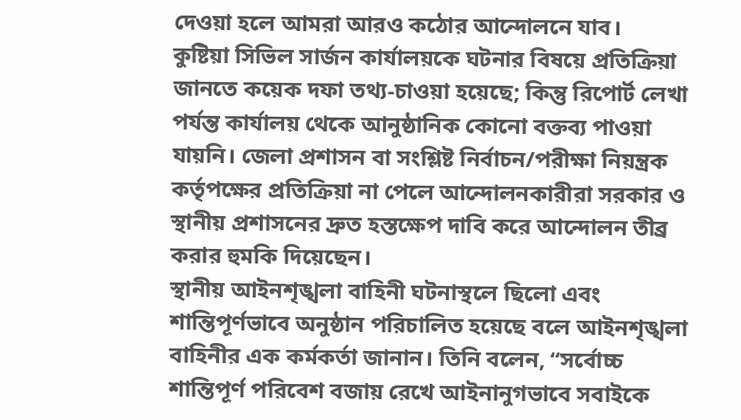দেওয়া হলে আমরা আরও কঠোর আন্দোলনে যাব।
কুষ্টিয়া সিভিল সার্জন কার্যালয়কে ঘটনার বিষয়ে প্রতিক্রিয়া জানতে কয়েক দফা তথ্য-চাওয়া হয়েছে; কিন্তু রিপোর্ট লেখা পর্যন্ত কার্যালয় থেকে আনুষ্ঠানিক কোনো বক্তব্য পাওয়া যায়নি। জেলা প্রশাসন বা সংশ্লিষ্ট নির্বাচন/পরীক্ষা নিয়ন্ত্রক কর্তৃপক্ষের প্রতিক্রিয়া না পেলে আন্দোলনকারীরা সরকার ও স্থানীয় প্রশাসনের দ্রুত হস্তক্ষেপ দাবি করে আন্দোলন তীব্র করার হুমকি দিয়েছেন।
স্থানীয় আইনশৃঙ্খলা বাহিনী ঘটনাস্থলে ছিলো এবং শান্তিপূর্ণভাবে অনুষ্ঠান পরিচালিত হয়েছে বলে আইনশৃঙ্খলা বাহিনীর এক কর্মকর্তা জানান। তিনি বলেন, “সর্বোচ্চ শান্তিপূর্ণ পরিবেশ বজায় রেখে আইনানুগভাবে সবাইকে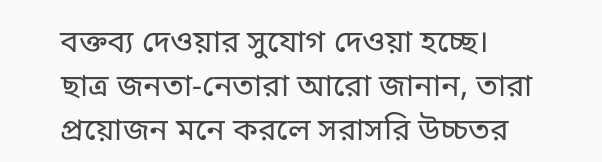বক্তব্য দেওয়ার সুযোগ দেওয়া হচ্ছে।
ছাত্র জনতা-নেতারা আরো জানান, তারা প্রয়োজন মনে করলে সরাসরি উচ্চতর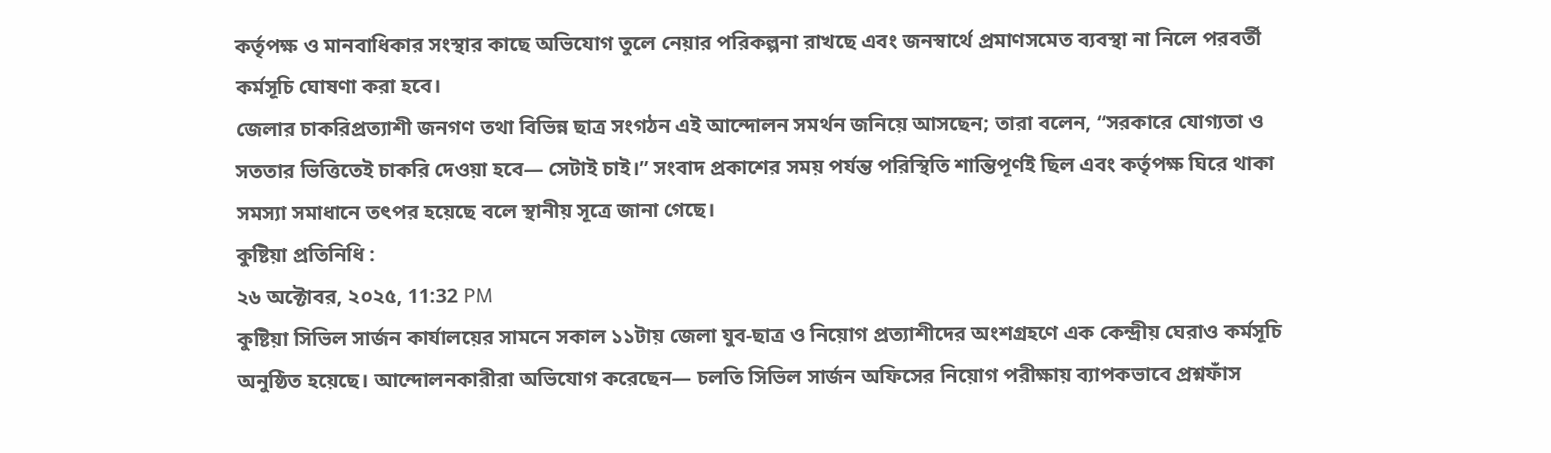কর্তৃপক্ষ ও মানবাধিকার সংস্থার কাছে অভিযোগ তুলে নেয়ার পরিকল্পনা রাখছে এবং জনস্বার্থে প্রমাণসমেত ব্যবস্থা না নিলে পরবর্তী কর্মসূচি ঘোষণা করা হবে।
জেলার চাকরিপ্রত্যাশী জনগণ তথা বিভিন্ন ছাত্র সংগঠন এই আন্দোলন সমর্থন জনিয়ে আসছেন; তারা বলেন, “সরকারে যোগ্যতা ও সততার ভিত্তিতেই চাকরি দেওয়া হবে— সেটাই চাই।” সংবাদ প্রকাশের সময় পর্যন্ত পরিস্থিতি শান্তিপূর্ণই ছিল এবং কর্তৃপক্ষ ঘিরে থাকা সমস্যা সমাধানে তৎপর হয়েছে বলে স্থানীয় সূত্রে জানা গেছে।
কুষ্টিয়া প্রতিনিধি :
২৬ অক্টোবর, ২০২৫, 11:32 PM
কুষ্টিয়া সিভিল সার্জন কার্যালয়ের সামনে সকাল ১১টায় জেলা যুব-ছাত্র ও নিয়োগ প্রত্যাশীদের অংশগ্রহণে এক কেন্দ্রীয় ঘেরাও কর্মসূচি অনুষ্ঠিত হয়েছে। আন্দোলনকারীরা অভিযোগ করেছেন— চলতি সিভিল সার্জন অফিসের নিয়োগ পরীক্ষায় ব্যাপকভাবে প্রশ্নফাঁস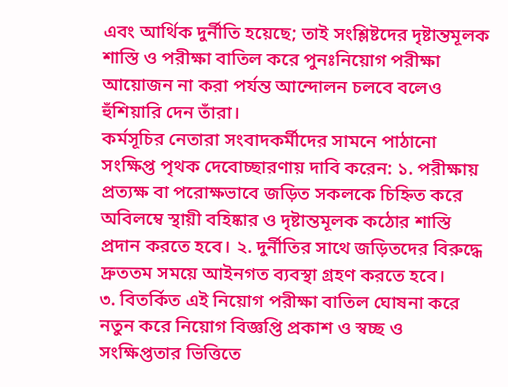এবং আর্থিক দুর্নীতি হয়েছে; তাই সংশ্লিষ্টদের দৃষ্টান্তমূলক শাস্তি ও পরীক্ষা বাতিল করে পুনঃনিয়োগ পরীক্ষা আয়োজন না করা পর্যন্ত আন্দোলন চলবে বলেও হুঁশিয়ারি দেন তাঁরা।
কর্মসূচির নেতারা সংবাদকর্মীদের সামনে পাঠানো সংক্ষিপ্ত পৃথক দেবোচ্ছারণায় দাবি করেন: ১. পরীক্ষায় প্রত্যক্ষ বা পরোক্ষভাবে জড়িত সকলকে চিহ্নিত করে অবিলম্বে স্থায়ী বহিষ্কার ও দৃষ্টান্তমূলক কঠোর শাস্তি প্রদান করতে হবে। ২. দুর্নীতির সাথে জড়িতদের বিরুদ্ধে দ্রুততম সময়ে আইনগত ব্যবস্থা গ্রহণ করতে হবে।
৩. বিতর্কিত এই নিয়োগ পরীক্ষা বাতিল ঘোষনা করে নতুন করে নিয়োগ বিজ্ঞপ্তি প্রকাশ ও স্বচ্ছ ও সংক্ষিপ্ততার ভিত্তিতে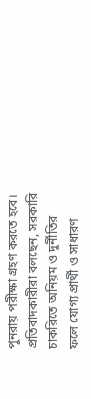পুনরায় পরীক্ষা গ্রহণ করতে হবে।
প্রতিবাদকারীরা বলছেন, সরকারি চাকরিতে অনিয়ম ও দুর্নীতির ফলে যোগ্য প্রার্থী ও সাধারণ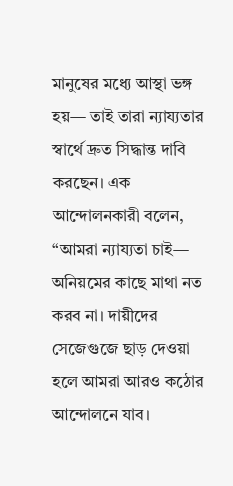মানুষের মধ্যে আস্থা ভঙ্গ হয়— তাই তারা ন্যায্যতার স্বার্থে দ্রুত সিদ্ধান্ত দাবি করছেন। এক আন্দোলনকারী বলেন, “আমরা ন্যায্যতা চাই— অনিয়মের কাছে মাথা নত করব না। দায়ীদের সেজেগুজে ছাড় দেওয়া হলে আমরা আরও কঠোর আন্দোলনে যাব।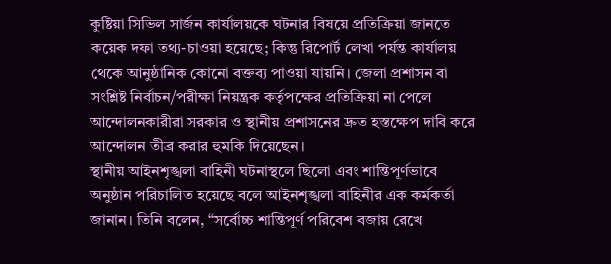কুষ্টিয়া সিভিল সার্জন কার্যালয়কে ঘটনার বিষয়ে প্রতিক্রিয়া জানতে কয়েক দফা তথ্য-চাওয়া হয়েছে; কিন্তু রিপোর্ট লেখা পর্যন্ত কার্যালয় থেকে আনুষ্ঠানিক কোনো বক্তব্য পাওয়া যায়নি। জেলা প্রশাসন বা সংশ্লিষ্ট নির্বাচন/পরীক্ষা নিয়ন্ত্রক কর্তৃপক্ষের প্রতিক্রিয়া না পেলে আন্দোলনকারীরা সরকার ও স্থানীয় প্রশাসনের দ্রুত হস্তক্ষেপ দাবি করে আন্দোলন তীব্র করার হুমকি দিয়েছেন।
স্থানীয় আইনশৃঙ্খলা বাহিনী ঘটনাস্থলে ছিলো এবং শান্তিপূর্ণভাবে অনুষ্ঠান পরিচালিত হয়েছে বলে আইনশৃঙ্খলা বাহিনীর এক কর্মকর্তা জানান। তিনি বলেন, “সর্বোচ্চ শান্তিপূর্ণ পরিবেশ বজায় রেখে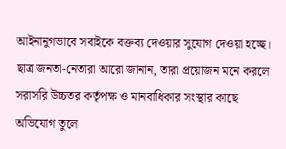আইনানুগভাবে সবাইকে বক্তব্য দেওয়ার সুযোগ দেওয়া হচ্ছে।
ছাত্র জনতা-নেতারা আরো জানান, তারা প্রয়োজন মনে করলে সরাসরি উচ্চতর কর্তৃপক্ষ ও মানবাধিকার সংস্থার কাছে অভিযোগ তুলে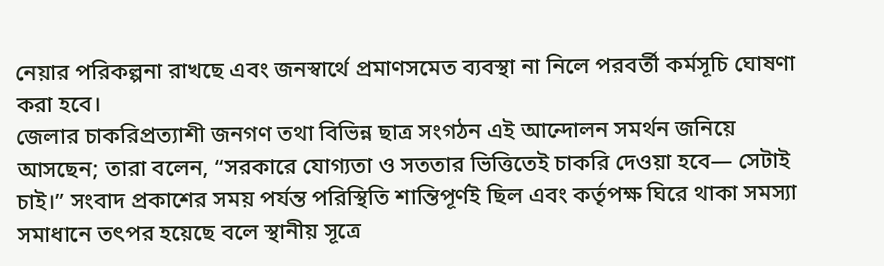নেয়ার পরিকল্পনা রাখছে এবং জনস্বার্থে প্রমাণসমেত ব্যবস্থা না নিলে পরবর্তী কর্মসূচি ঘোষণা করা হবে।
জেলার চাকরিপ্রত্যাশী জনগণ তথা বিভিন্ন ছাত্র সংগঠন এই আন্দোলন সমর্থন জনিয়ে আসছেন; তারা বলেন, “সরকারে যোগ্যতা ও সততার ভিত্তিতেই চাকরি দেওয়া হবে— সেটাই চাই।” সংবাদ প্রকাশের সময় পর্যন্ত পরিস্থিতি শান্তিপূর্ণই ছিল এবং কর্তৃপক্ষ ঘিরে থাকা সমস্যা সমাধানে তৎপর হয়েছে বলে স্থানীয় সূত্রে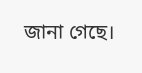জানা গেছে।